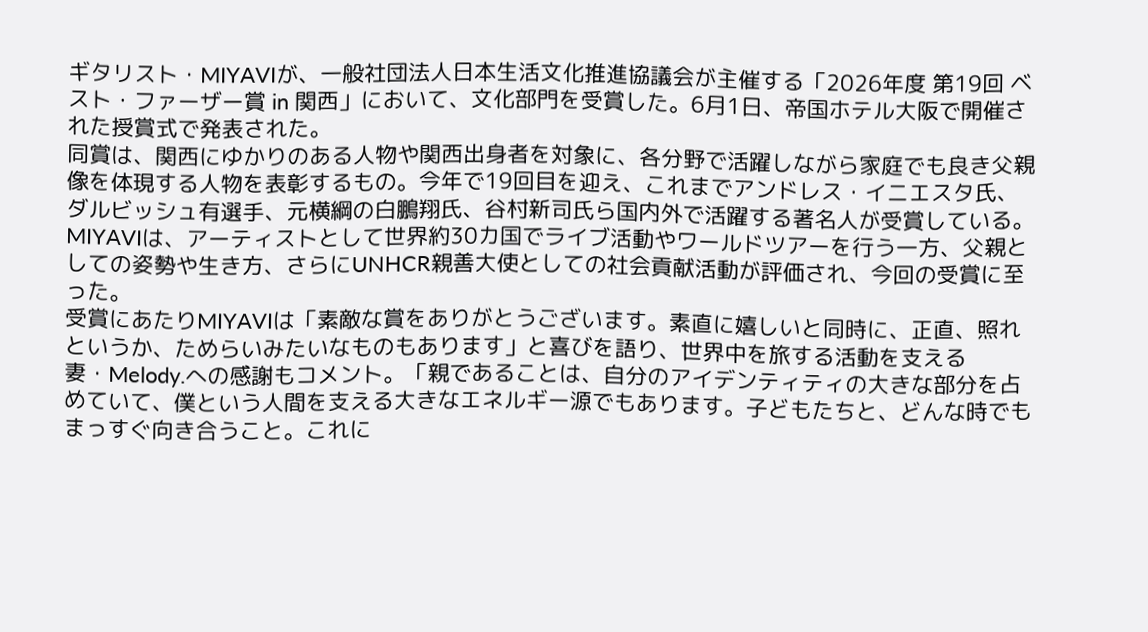ギタリスト・MIYAVIが、一般社団法人日本生活文化推進協議会が主催する「2026年度 第19回 ベスト・ファーザー賞 in 関西」において、文化部門を受賞した。6月1日、帝国ホテル大阪で開催された授賞式で発表された。
同賞は、関西にゆかりのある人物や関西出身者を対象に、各分野で活躍しながら家庭でも良き父親像を体現する人物を表彰するもの。今年で19回目を迎え、これまでアンドレス・イニエスタ氏、ダルビッシュ有選手、元横綱の白鵬翔氏、谷村新司氏ら国内外で活躍する著名人が受賞している。
MIYAVIは、アーティストとして世界約30カ国でライブ活動やワールドツアーを行う一方、父親としての姿勢や生き方、さらにUNHCR親善大使としての社会貢献活動が評価され、今回の受賞に至った。
受賞にあたりMIYAVIは「素敵な賞をありがとうございます。素直に嬉しいと同時に、正直、照れというか、ためらいみたいなものもあります」と喜びを語り、世界中を旅する活動を支える妻・Melody.への感謝もコメント。「親であることは、自分のアイデンティティの大きな部分を占めていて、僕という人間を支える大きなエネルギー源でもあります。子どもたちと、どんな時でもまっすぐ向き合うこと。これに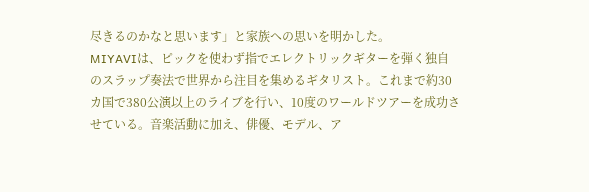尽きるのかなと思います」と家族への思いを明かした。
MIYAVIは、ピックを使わず指でエレクトリックギターを弾く独自のスラップ奏法で世界から注目を集めるギタリスト。これまで約30カ国で380公演以上のライブを行い、10度のワールドツアーを成功させている。音楽活動に加え、俳優、モデル、ア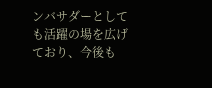ンバサダーとしても活躍の場を広げており、今後も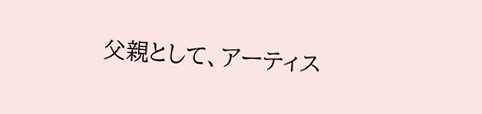父親として、アーティス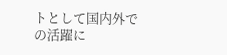トとして国内外での活躍に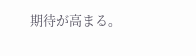期待が高まる。